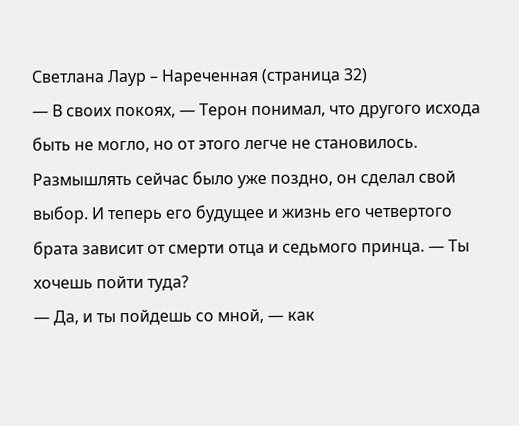Светлана Лаур – Нареченная (страница 32)
— В своих покоях, — Терон понимал, что другого исхода быть не могло, но от этого легче не становилось. Размышлять сейчас было уже поздно, он сделал свой выбор. И теперь его будущее и жизнь его четвертого брата зависит от смерти отца и седьмого принца. — Ты хочешь пойти туда?
— Да, и ты пойдешь со мной, — как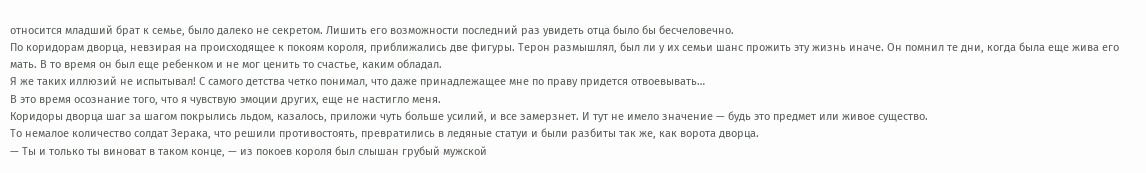относится младший брат к семье, было далеко не секретом. Лишить его возможности последний раз увидеть отца было бы бесчеловечно.
По коридорам дворца, невзирая на происходящее к покоям короля, приближались две фигуры. Терон размышлял, был ли у их семьи шанс прожить эту жизнь иначе. Он помнил те дни, когда была еще жива его мать. В то время он был еще ребенком и не мог ценить то счастье, каким обладал.
Я же таких иллюзий не испытывал! С самого детства четко понимал, что даже принадлежащее мне по праву придется отвоевывать…
В это время осознание того, что я чувствую эмоции других, еще не настигло меня.
Коридоры дворца шаг за шагом покрылись льдом, казалось, приложи чуть больше усилий, и все замерзнет. И тут не имело значение — будь это предмет или живое существо.
То немалое количество солдат Зерака, что решили противостоять, превратились в ледяные статуи и были разбиты так же, как ворота дворца.
— Ты и только ты виноват в таком конце, — из покоев короля был слышан грубый мужской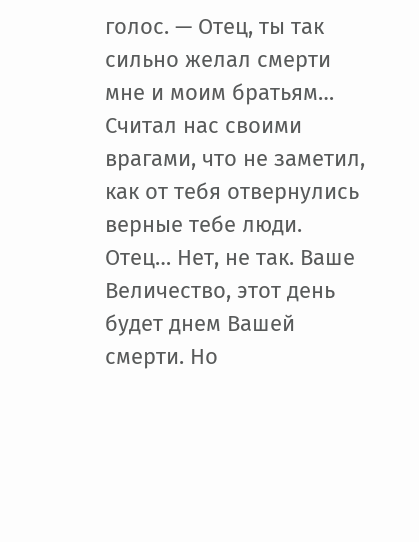голос. — Отец, ты так сильно желал смерти мне и моим братьям… Считал нас своими врагами, что не заметил, как от тебя отвернулись верные тебе люди. Отец… Нет, не так. Ваше Величество, этот день будет днем Вашей смерти. Но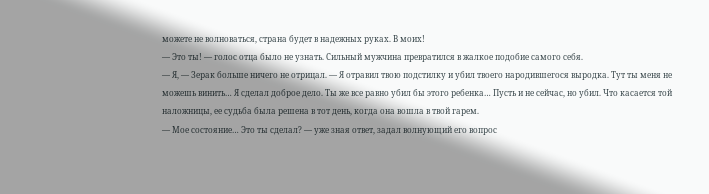можете не волноваться, страна будет в надежных руках. В моих!
— Это ты! — голос отца было не узнать. Сильный мужчина превратился в жалкое подобие самого себя.
— Я, — Зерак больше ничего не отрицал. — Я отравил твою подстилку и убил твоего народившегося выродка. Тут ты меня не можешь винить… Я сделал доброе дело. Ты же все равно убил бы этого ребенка… Пусть и не сейчас, но убил. Что касается той наложницы, ее судьба была решена в тот день, когда она вошла в твой гарем.
— Мое состояние… Это ты сделал? — уже зная ответ, задал волнующий его вопрос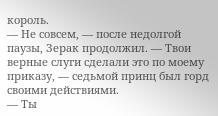король.
— Не совсем, — после недолгой паузы, Зерак продолжил. — Твои верные слуги сделали это по моему приказу, — седьмой принц был горд своими действиями.
— Ты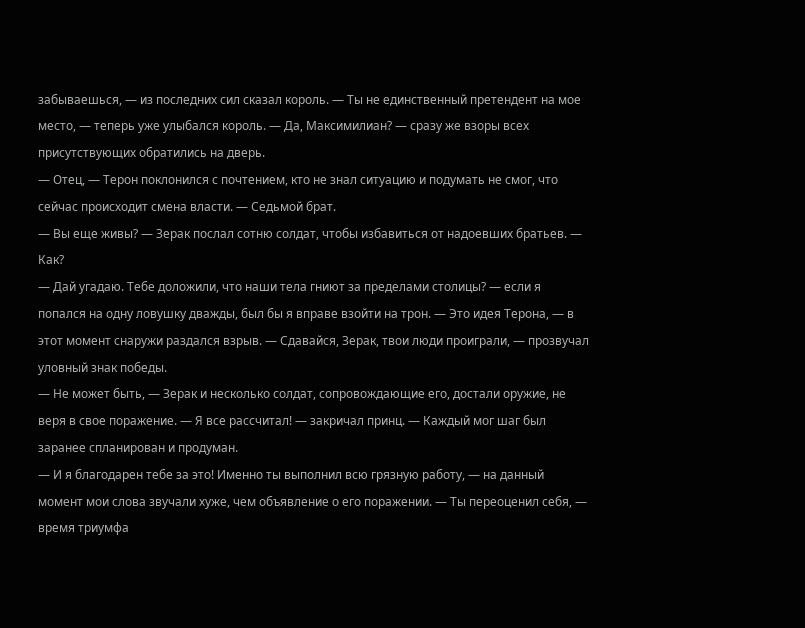забываешься, — из последних сил сказал король. — Ты не единственный претендент на мое место, — теперь уже улыбался король. — Да, Максимилиан? — сразу же взоры всех присутствующих обратились на дверь.
— Отец, — Терон поклонился с почтением, кто не знал ситуацию и подумать не смог, что сейчас происходит смена власти. — Седьмой брат.
— Вы еще живы? — Зерак послал сотню солдат, чтобы избавиться от надоевших братьев. — Как?
— Дай угадаю. Тебе доложили, что наши тела гниют за пределами столицы? — если я попался на одну ловушку дважды, был бы я вправе взойти на трон. — Это идея Терона, — в этот момент снаружи раздался взрыв. — Сдавайся, Зерак, твои люди проиграли, — прозвучал уловный знак победы.
— Не может быть, — Зерак и несколько солдат, сопровождающие его, достали оружие, не веря в свое поражение. — Я все рассчитал! — закричал принц. — Каждый мог шаг был заранее спланирован и продуман.
— И я благодарен тебе за это! Именно ты выполнил всю грязную работу, — на данный момент мои слова звучали хуже, чем объявление о его поражении. — Ты переоценил себя, — время триумфа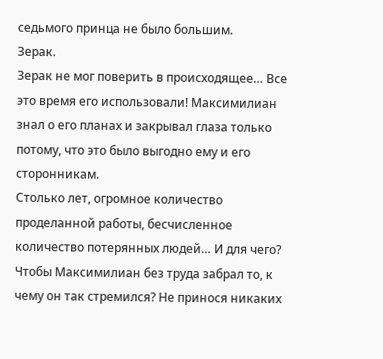седьмого принца не было большим.
Зерак.
Зерак не мог поверить в происходящее… Все это время его использовали! Максимилиан знал о его планах и закрывал глаза только потому, что это было выгодно ему и его сторонникам.
Столько лет, огромное количество проделанной работы, бесчисленное количество потерянных людей… И для чего? Чтобы Максимилиан без труда забрал то, к чему он так стремился? Не принося никаких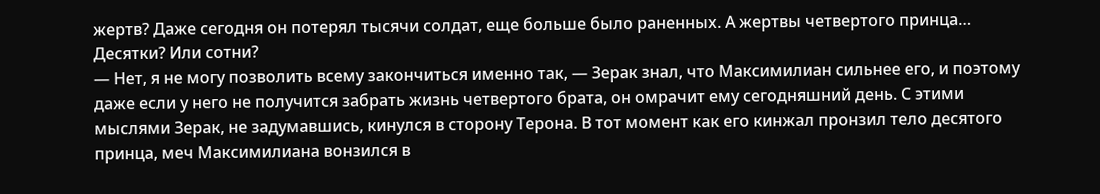жертв? Даже сегодня он потерял тысячи солдат, еще больше было раненных. А жертвы четвертого принца… Десятки? Или сотни?
— Нет, я не могу позволить всему закончиться именно так, — Зерак знал, что Максимилиан сильнее его, и поэтому даже если у него не получится забрать жизнь четвертого брата, он омрачит ему сегодняшний день. С этими мыслями Зерак, не задумавшись, кинулся в сторону Терона. В тот момент как его кинжал пронзил тело десятого принца, меч Максимилиана вонзился в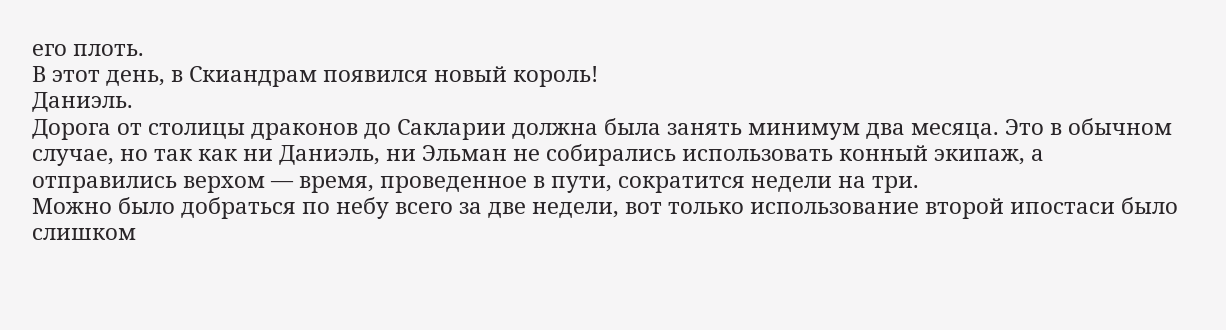его плоть.
В этот день, в Скиандрам появился новый король!
Даниэль.
Дорога от столицы драконов до Сакларии должна была занять минимум два месяца. Это в обычном случае, но так как ни Даниэль, ни Эльман не собирались использовать конный экипаж, а отправились верхом — время, проведенное в пути, сократится недели на три.
Можно было добраться по небу всего за две недели, вот только использование второй ипостаси было слишком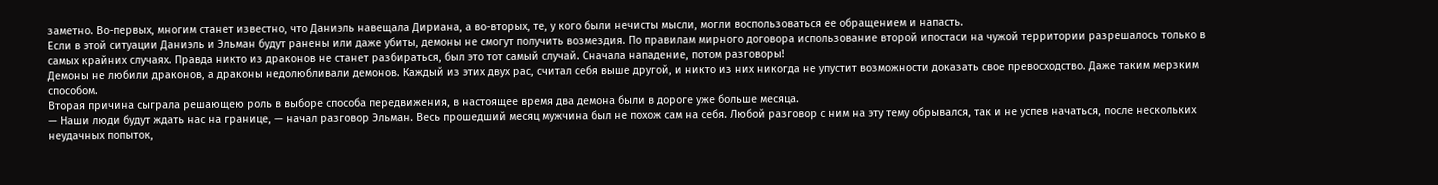заметно. Во-первых, многим станет известно, что Даниэль навещала Дириана, а во-вторых, те, у кого были нечисты мысли, могли воспользоваться ее обращением и напасть.
Если в этой ситуации Даниэль и Эльман будут ранены или даже убиты, демоны не смогут получить возмездия. По правилам мирного договора использование второй ипостаси на чужой территории разрешалось только в самых крайних случаях. Правда никто из драконов не станет разбираться, был это тот самый случай. Сначала нападение, потом разговоры!
Демоны не любили драконов, а драконы недолюбливали демонов. Каждый из этих двух рас, считал себя выше другой, и никто из них никогда не упустит возможности доказать свое превосходство. Даже таким мерзким способом.
Вторая причина сыграла решающею роль в выборе способа передвижения, в настоящее время два демона были в дороге уже больше месяца.
— Наши люди будут ждать нас на границе, — начал разговор Эльман. Весь прошедший месяц мужчина был не похож сам на себя. Любой разговор с ним на эту тему обрывался, так и не успев начаться, после нескольких неудачных попыток,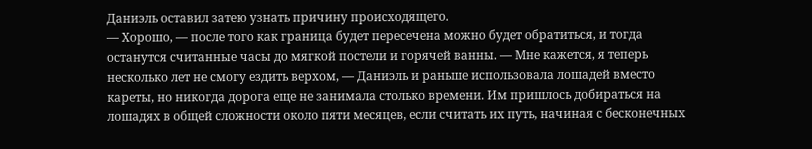Даниэль оставил затею узнать причину происходящего.
— Хорошо, — после того как граница будет пересечена можно будет обратиться, и тогда останутся считанные часы до мягкой постели и горячей ванны. — Мне кажется, я теперь несколько лет не смогу ездить верхом, — Даниэль и раньше использовала лошадей вместо кареты, но никогда дорога еще не занимала столько времени. Им пришлось добираться на лошадях в общей сложности около пяти месяцев, если считать их путь, начиная с бесконечных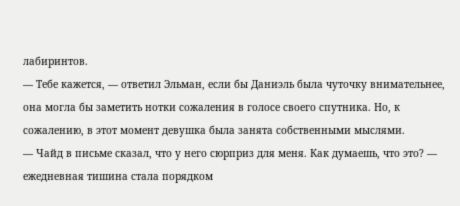лабиринтов.
— Тебе кажется, — ответил Эльман, если бы Даниэль была чуточку внимательнее, она могла бы заметить нотки сожаления в голосе своего спутника. Но, к сожалению, в этот момент девушка была занята собственными мыслями.
— Чайд в письме сказал, что у него сюрприз для меня. Как думаешь, что это? — ежедневная тишина стала порядком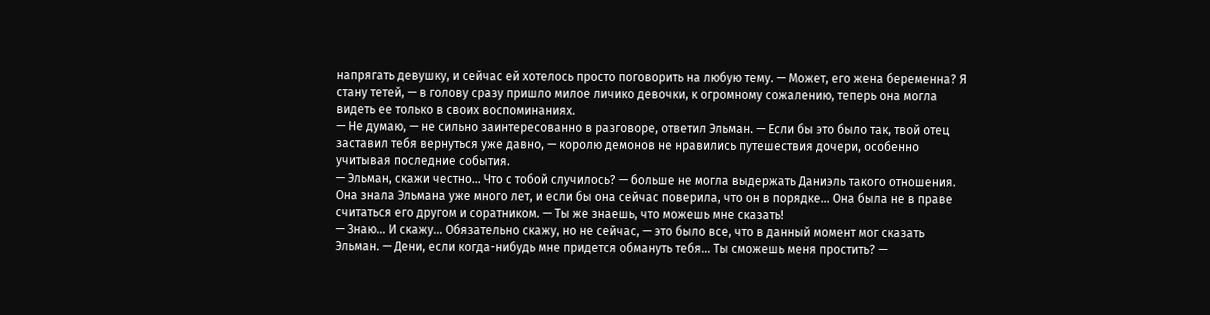напрягать девушку, и сейчас ей хотелось просто поговорить на любую тему. — Может, его жена беременна? Я стану тетей, — в голову сразу пришло милое личико девочки, к огромному сожалению, теперь она могла видеть ее только в своих воспоминаниях.
— Не думаю, — не сильно заинтересованно в разговоре, ответил Эльман. — Если бы это было так, твой отец заставил тебя вернуться уже давно, — королю демонов не нравились путешествия дочери, особенно учитывая последние события.
— Эльман, скажи честно… Что с тобой случилось? — больше не могла выдержать Даниэль такого отношения. Она знала Эльмана уже много лет, и если бы она сейчас поверила, что он в порядке… Она была не в праве считаться его другом и соратником. — Ты же знаешь, что можешь мне сказать!
— Знаю… И скажу… Обязательно скажу, но не сейчас, — это было все, что в данный момент мог сказать Эльман. — Дени, если когда-нибудь мне придется обмануть тебя… Ты сможешь меня простить? —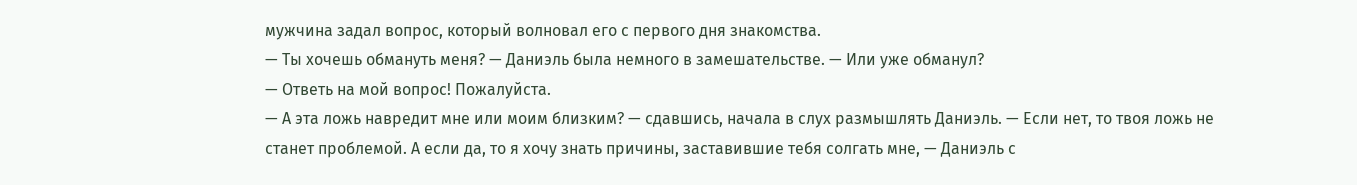мужчина задал вопрос, который волновал его с первого дня знакомства.
— Ты хочешь обмануть меня? — Даниэль была немного в замешательстве. — Или уже обманул?
— Ответь на мой вопрос! Пожалуйста.
— А эта ложь навредит мне или моим близким? — сдавшись, начала в слух размышлять Даниэль. — Если нет, то твоя ложь не станет проблемой. А если да, то я хочу знать причины, заставившие тебя солгать мне, — Даниэль с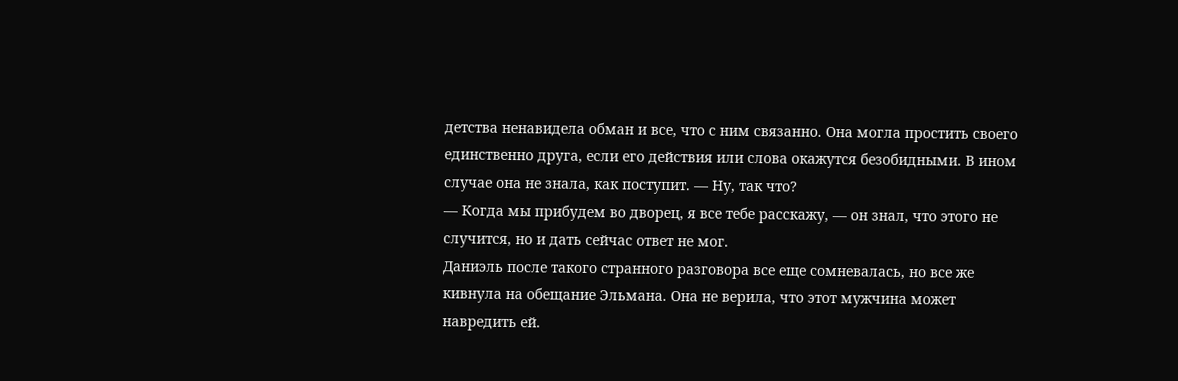детства ненавидела обман и все, что с ним связанно. Она могла простить своего единственно друга, если его действия или слова окажутся безобидными. В ином случае она не знала, как поступит. — Ну, так что?
— Когда мы прибудем во дворец, я все тебе расскажу, — он знал, что этого не случится, но и дать сейчас ответ не мог.
Даниэль после такого странного разговора все еще сомневалась, но все же кивнула на обещание Эльмана. Она не верила, что этот мужчина может навредить ей.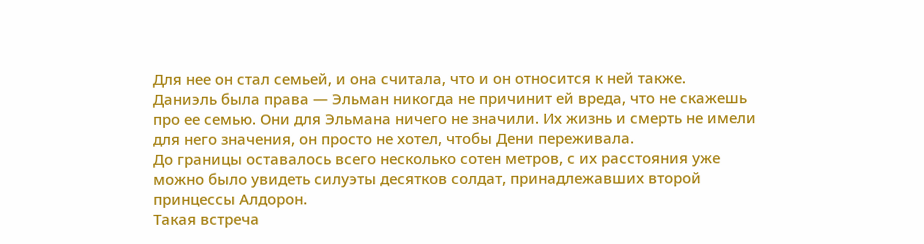Для нее он стал семьей, и она считала, что и он относится к ней также.
Даниэль была права — Эльман никогда не причинит ей вреда, что не скажешь про ее семью. Они для Эльмана ничего не значили. Их жизнь и смерть не имели для него значения, он просто не хотел, чтобы Дени переживала.
До границы оставалось всего несколько сотен метров, с их расстояния уже можно было увидеть силуэты десятков солдат, принадлежавших второй принцессы Алдорон.
Такая встреча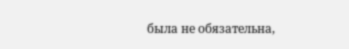была не обязательна,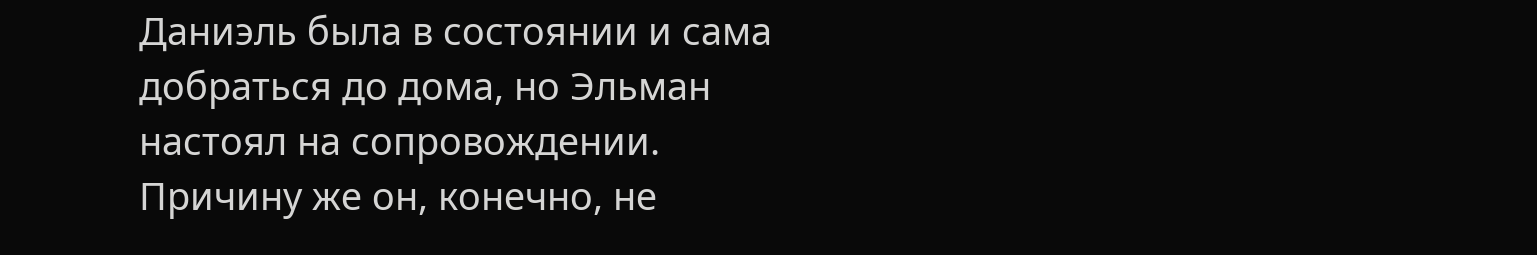Даниэль была в состоянии и сама добраться до дома, но Эльман настоял на сопровождении. Причину же он, конечно, не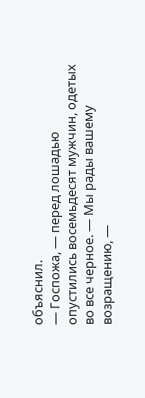объяснил.
— Госпожа, — перед лошадью опустились восемьдесят мужчин, одетых во все черное. — Мы рады вашему возращению, —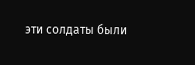эти солдаты были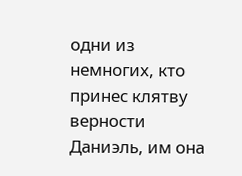одни из немногих, кто принес клятву верности Даниэль, им она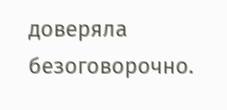доверяла безоговорочно.